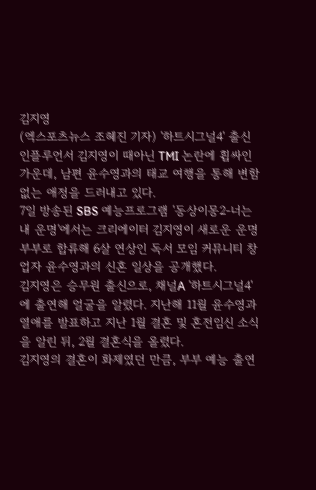김지영
(엑스포츠뉴스 조혜진 기자) '하트시그널4' 출신 인플루언서 김지영이 때아닌 TMI 논란에 휩싸인 가운데, 남편 윤수영과의 태교 여행을 통해 변함없는 애정을 드러내고 있다.
7일 방송된 SBS 예능프로그램 '동상이몽2-너는 내 운명'에서는 크리에이터 김지영이 새로운 운명 부부로 합류해 6살 연상인 독서 모임 커뮤니티 창업자 윤수영과의 신혼 일상을 공개했다.
김지영은 승무원 출신으로, 채널A '하트시그널4'에 출연해 얼굴을 알렸다. 지난해 11월 윤수영과 열애를 발표하고 지난 1월 결혼 및 혼전임신 소식을 알린 뒤, 2월 결혼식을 올렸다.
김지영의 결혼이 화제였던 만큼, 부부 예능 출연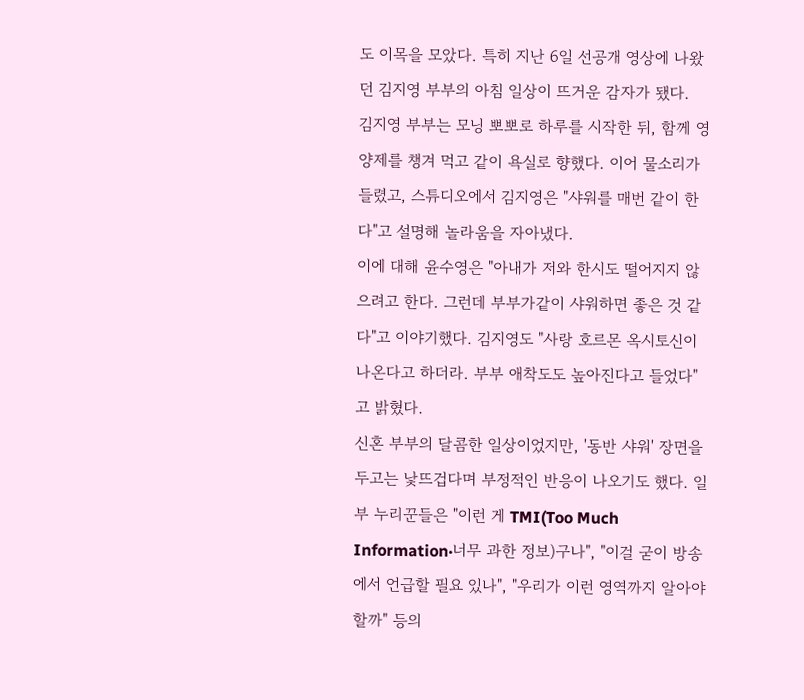도 이목을 모았다. 특히 지난 6일 선공개 영상에 나왔던 김지영 부부의 아침 일상이 뜨거운 감자가 됐다.
김지영 부부는 모닝 뽀뽀로 하루를 시작한 뒤, 함께 영양제를 챙겨 먹고 같이 욕실로 향했다. 이어 물소리가 들렸고, 스튜디오에서 김지영은 "샤워를 매번 같이 한다"고 설명해 놀라움을 자아냈다.
이에 대해 윤수영은 "아내가 저와 한시도 떨어지지 않으려고 한다. 그런데 부부가같이 샤워하면 좋은 것 같다"고 이야기했다. 김지영도 "사랑 호르몬 옥시토신이 나온다고 하더라. 부부 애착도도 높아진다고 들었다"고 밝혔다.
신혼 부부의 달콤한 일상이었지만, '동반 샤워' 장면을 두고는 낯뜨겁다며 부정적인 반응이 나오기도 했다. 일부 누리꾼들은 "이런 게 TMI(Too Much Information·너무 과한 정보)구나", "이걸 굳이 방송에서 언급할 필요 있나", "우리가 이런 영역까지 알아야 할까" 등의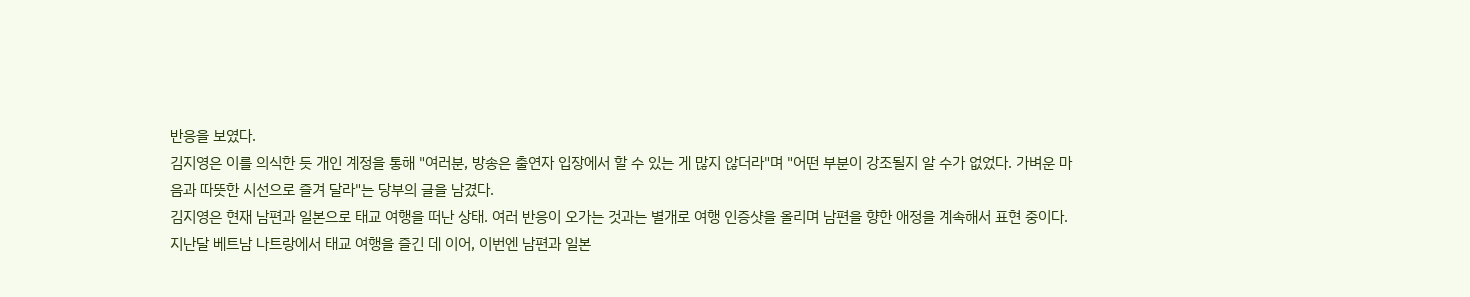반응을 보였다.
김지영은 이를 의식한 듯 개인 계정을 통해 "여러분, 방송은 출연자 입장에서 할 수 있는 게 많지 않더라"며 "어떤 부분이 강조될지 알 수가 없었다. 가벼운 마음과 따뜻한 시선으로 즐겨 달라"는 당부의 글을 남겼다.
김지영은 현재 남편과 일본으로 태교 여행을 떠난 상태. 여러 반응이 오가는 것과는 별개로 여행 인증샷을 올리며 남편을 향한 애정을 계속해서 표현 중이다.
지난달 베트남 나트랑에서 태교 여행을 즐긴 데 이어, 이번엔 남편과 일본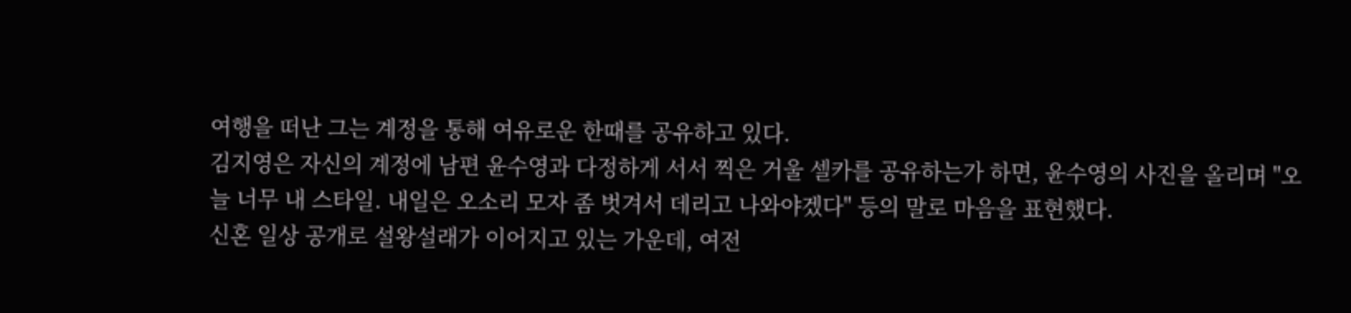여행을 떠난 그는 계정을 통해 여유로운 한때를 공유하고 있다.
김지영은 자신의 계정에 남편 윤수영과 다정하게 서서 찍은 거울 셀카를 공유하는가 하면, 윤수영의 사진을 올리며 "오늘 너무 내 스타일. 내일은 오소리 모자 좀 벗겨서 데리고 나와야겠다" 등의 말로 마음을 표현했다.
신혼 일상 공개로 설왕설래가 이어지고 있는 가운데, 여전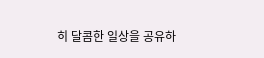히 달콤한 일상을 공유하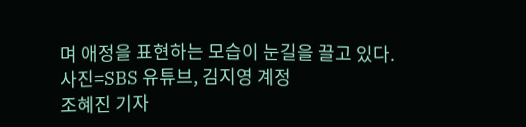며 애정을 표현하는 모습이 눈길을 끌고 있다.
사진=SBS 유튜브, 김지영 계정
조혜진 기자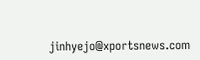jinhyejo@xportsnews.com